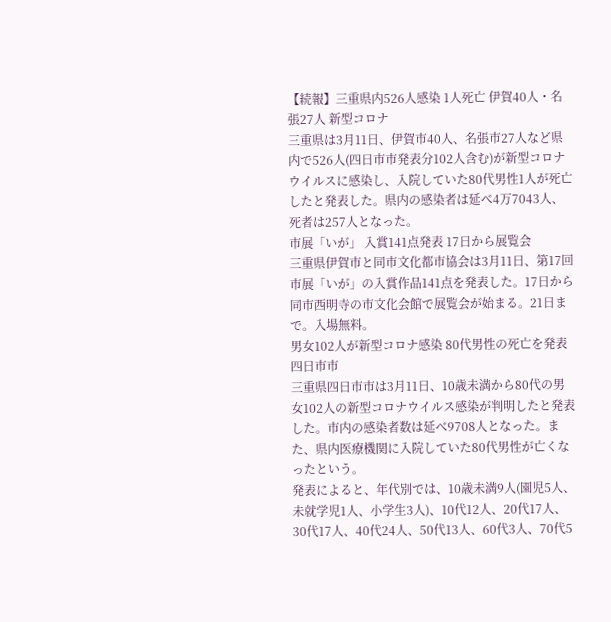【続報】三重県内526人感染 1人死亡 伊賀40人・名張27人 新型コロナ
三重県は3月11日、伊賀市40人、名張市27人など県内で526人(四日市市発表分102人含む)が新型コロナウイルスに感染し、入院していた80代男性1人が死亡したと発表した。県内の感染者は延べ4万7043人、死者は257人となった。
市展「いが」 入賞141点発表 17日から展覧会
三重県伊賀市と同市文化都市協会は3月11日、第17回市展「いが」の入賞作品141点を発表した。17日から同市西明寺の市文化会館で展覧会が始まる。21日まで。入場無料。
男女102人が新型コロナ感染 80代男性の死亡を発表 四日市市
三重県四日市市は3月11日、10歳未満から80代の男女102人の新型コロナウイルス感染が判明したと発表した。市内の感染者数は延べ9708人となった。また、県内医療機関に入院していた80代男性が亡くなったという。
発表によると、年代別では、10歳未満9人(園児5人、未就学児1人、小学生3人)、10代12人、20代17人、30代17人、40代24人、50代13人、60代3人、70代5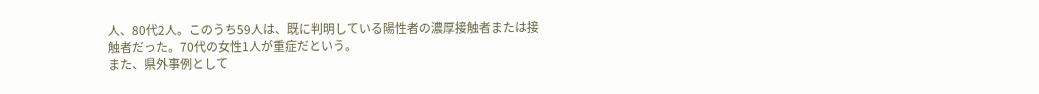人、80代2人。このうち59人は、既に判明している陽性者の濃厚接触者または接触者だった。70代の女性1人が重症だという。
また、県外事例として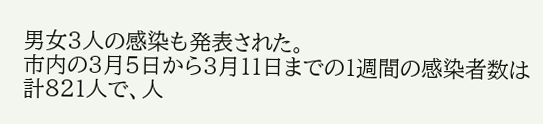男女3人の感染も発表された。
市内の3月5日から3月11日までの1週間の感染者数は計821人で、人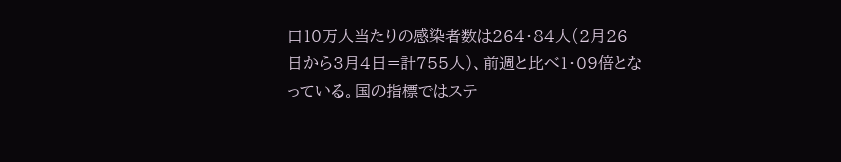口10万人当たりの感染者数は264・84人(2月26日から3月4日=計755人)、前週と比べ1・09倍となっている。国の指標ではステ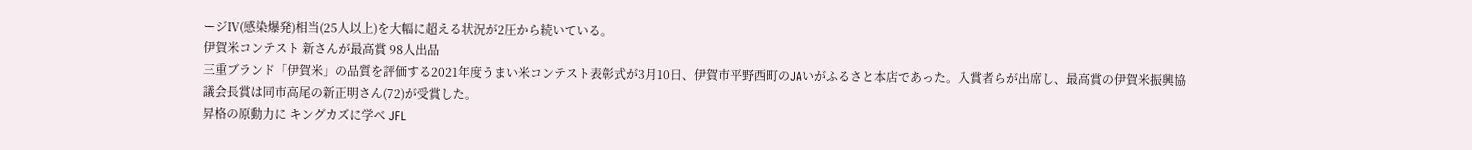ージⅣ(感染爆発)相当(25人以上)を大幅に超える状況が2圧から続いている。
伊賀米コンテスト 新さんが最高賞 98人出品
三重ブランド「伊賀米」の品質を評価する2021年度うまい米コンテスト表彰式が3月10日、伊賀市平野西町のJAいがふるさと本店であった。入賞者らが出席し、最高賞の伊賀米振興協議会長賞は同市高尾の新正明さん(72)が受賞した。
昇格の原動力に キングカズに学べ JFL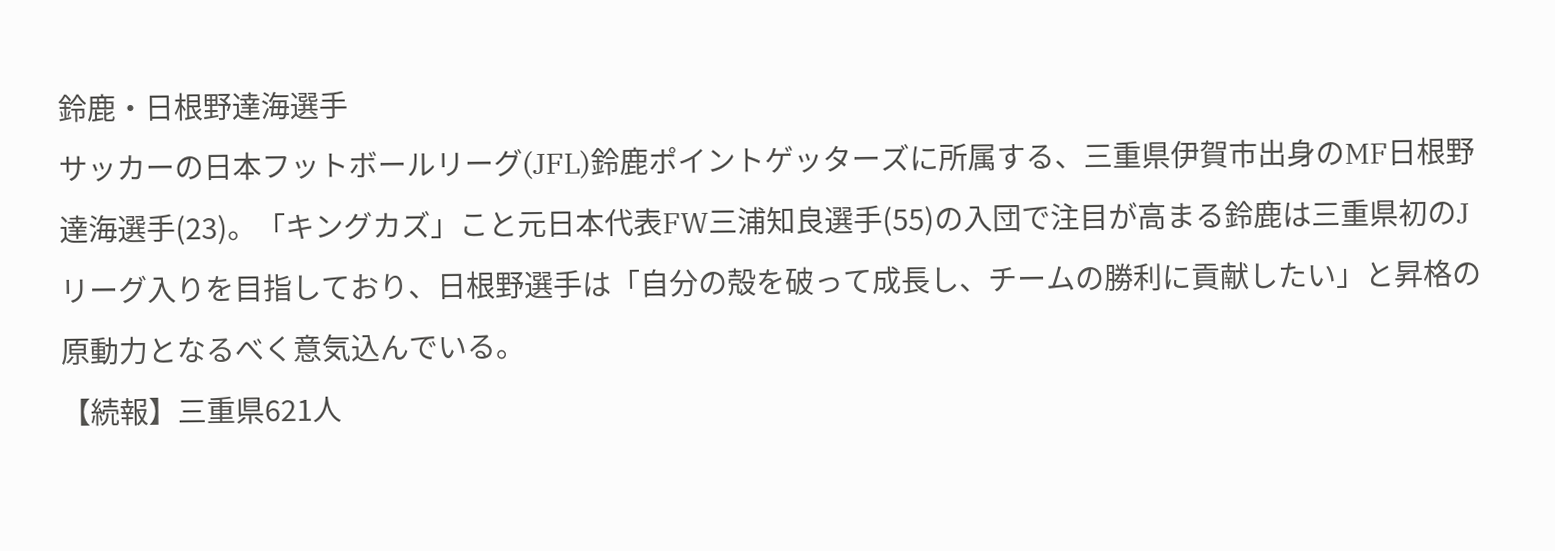鈴鹿・日根野達海選手
サッカーの日本フットボールリーグ(JFL)鈴鹿ポイントゲッターズに所属する、三重県伊賀市出身のMF日根野達海選手(23)。「キングカズ」こと元日本代表FW三浦知良選手(55)の入団で注目が高まる鈴鹿は三重県初のJリーグ入りを目指しており、日根野選手は「自分の殻を破って成長し、チームの勝利に貢献したい」と昇格の原動力となるべく意気込んでいる。
【続報】三重県621人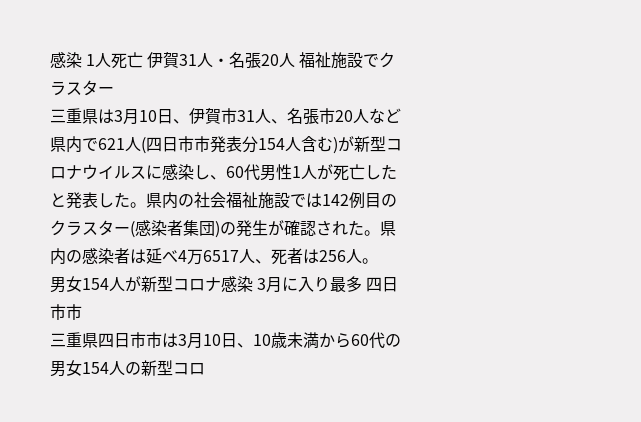感染 1人死亡 伊賀31人・名張20人 福祉施設でクラスター
三重県は3月10日、伊賀市31人、名張市20人など県内で621人(四日市市発表分154人含む)が新型コロナウイルスに感染し、60代男性1人が死亡したと発表した。県内の社会福祉施設では142例目のクラスター(感染者集団)の発生が確認された。県内の感染者は延べ4万6517人、死者は256人。
男女154人が新型コロナ感染 3月に入り最多 四日市市
三重県四日市市は3月10日、10歳未満から60代の男女154人の新型コロ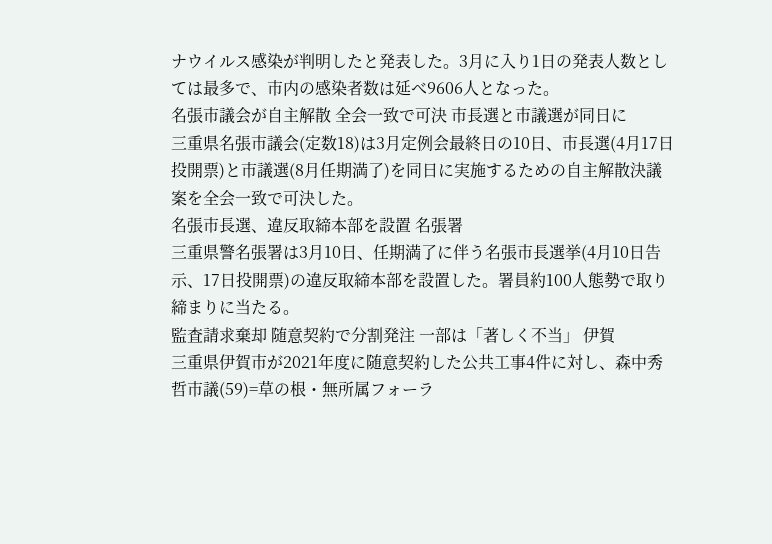ナウイルス感染が判明したと発表した。3月に入り1日の発表人数としては最多で、市内の感染者数は延べ9606人となった。
名張市議会が自主解散 全会一致で可決 市長選と市議選が同日に
三重県名張市議会(定数18)は3月定例会最終日の10日、市長選(4月17日投開票)と市議選(8月任期満了)を同日に実施するための自主解散決議案を全会一致で可決した。
名張市長選、違反取締本部を設置 名張署
三重県警名張署は3月10日、任期満了に伴う名張市長選挙(4月10日告示、17日投開票)の違反取締本部を設置した。署員約100人態勢で取り締まりに当たる。
監査請求棄却 随意契約で分割発注 一部は「著しく不当」 伊賀
三重県伊賀市が2021年度に随意契約した公共工事4件に対し、森中秀哲市議(59)=草の根・無所属フォーラ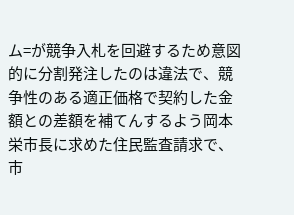ム=が競争入札を回避するため意図的に分割発注したのは違法で、競争性のある適正価格で契約した金額との差額を補てんするよう岡本栄市長に求めた住民監査請求で、市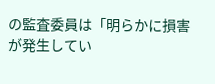の監査委員は「明らかに損害が発生してい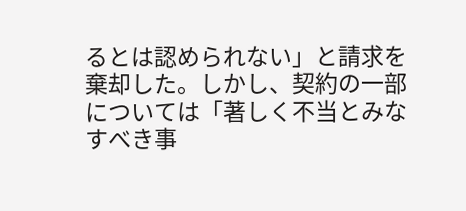るとは認められない」と請求を棄却した。しかし、契約の一部については「著しく不当とみなすべき事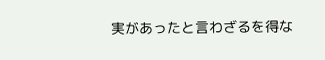実があったと言わざるを得な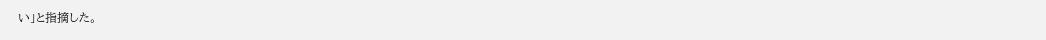い」と指摘した。